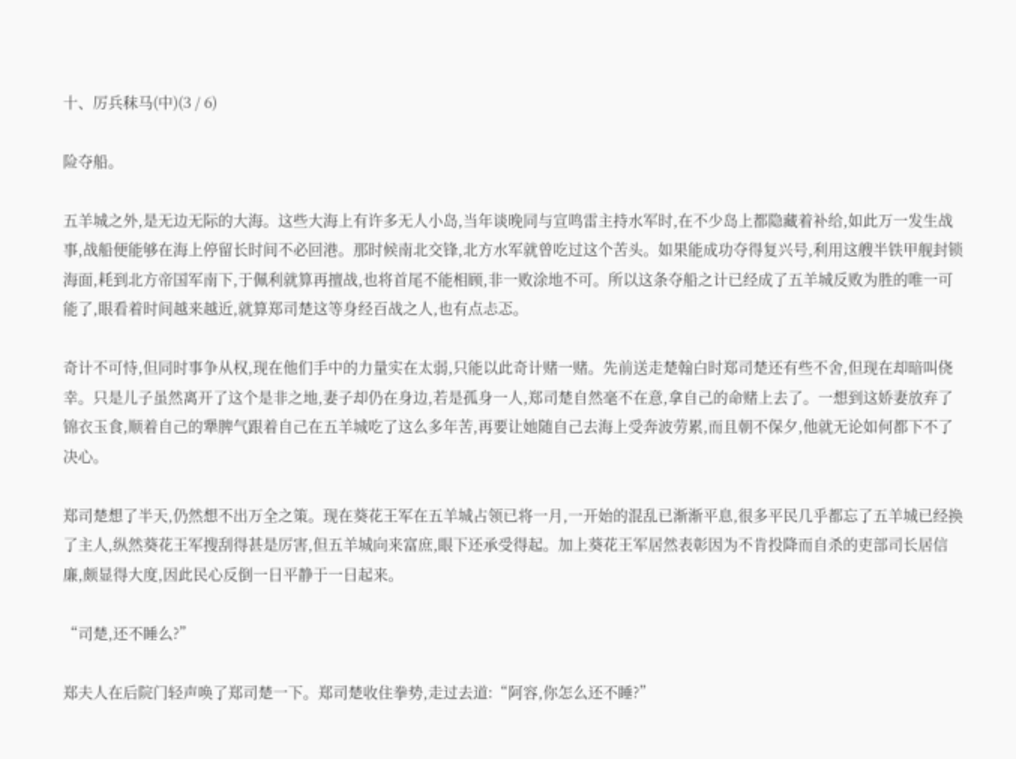十、厉兵秣马(中)(3 / 6)

险夺船。

五羊城之外,是无边无际的大海。这些大海上有许多无人小岛,当年谈晚同与宣鸣雷主持水军时,在不少岛上都隐藏着补给,如此万一发生战事,战船便能够在海上停留长时间不必回港。那时候南北交锋,北方水军就曾吃过这个苦头。如果能成功夺得复兴号,利用这艘半铁甲舰封锁海面,耗到北方帝国军南下,于佩利就算再擅战,也将首尾不能相顾,非一败涂地不可。所以这条夺船之计已经成了五羊城反败为胜的唯一可能了,眼看着时间越来越近,就算郑司楚这等身经百战之人,也有点忐忑。

奇计不可恃,但同时事争从权,现在他们手中的力量实在太弱,只能以此奇计赌一赌。先前送走楚翰白时郑司楚还有些不舍,但现在却暗叫侥幸。只是儿子虽然离开了这个是非之地,妻子却仍在身边,若是孤身一人,郑司楚自然毫不在意,拿自己的命赌上去了。一想到这娇妻放弃了锦衣玉食,顺着自己的犟脾气跟着自己在五羊城吃了这么多年苦,再要让她随自己去海上受奔波劳累,而且朝不保夕,他就无论如何都下不了决心。

郑司楚想了半天,仍然想不出万全之策。现在葵花王军在五羊城占领已将一月,一开始的混乱已渐渐平息,很多平民几乎都忘了五羊城已经换了主人,纵然葵花王军搜刮得甚是厉害,但五羊城向来富庶,眼下还承受得起。加上葵花王军居然表彰因为不肯投降而自杀的吏部司长居信廉,颇显得大度,因此民心反倒一日平静于一日起来。

“司楚,还不睡么?”

郑夫人在后院门轻声唤了郑司楚一下。郑司楚收住拳势,走过去道:“阿容,你怎么还不睡?”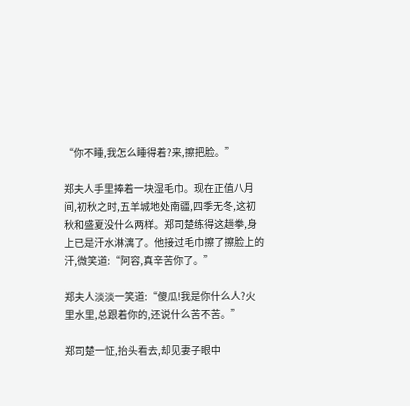“你不睡,我怎么睡得着?来,擦把脸。”

郑夫人手里捧着一块湿毛巾。现在正值八月间,初秋之时,五羊城地处南疆,四季无冬,这初秋和盛夏没什么两样。郑司楚练得这趟拳,身上已是汗水淋漓了。他接过毛巾擦了擦脸上的汗,微笑道:“阿容,真辛苦你了。”

郑夫人淡淡一笑道:“傻瓜!我是你什么人?火里水里,总跟着你的,还说什么苦不苦。”

郑司楚一怔,抬头看去,却见妻子眼中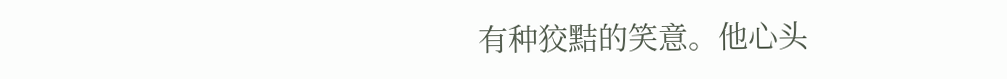有种狡黠的笑意。他心头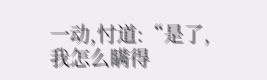一动,忖道:“是了,我怎么瞒得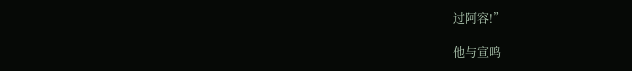过阿容!”

他与宣鸣